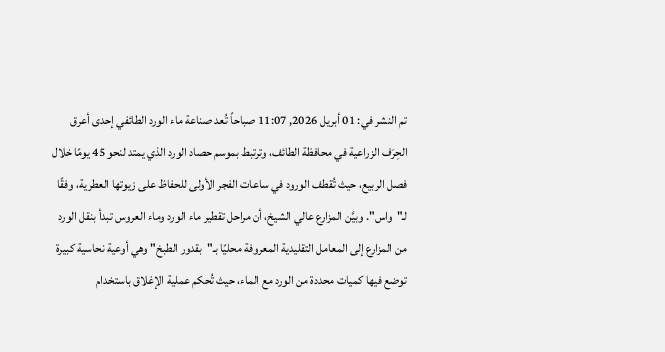تم النشر في: 01 أبريل 2026, 11:07 صباحاً تُعد صناعة ماء الورد الطائفي إحدى أعرق الحِرَف الزراعية في محافظة الطائف، وترتبط بموسم حصاد الورد الذي يمتد لنحو 45 يومًا خلال فصل الربيع، حيث تُقطف الورود في ساعات الفجر الأولى للحفاظ على زيوتها العطرية، وفقًا لـ"واس". وبيَّن المزارع عالي الشيخ، أن مراحل تقطير ماء الورد وماء العروس تبدأ بنقل الورد من المزارع إلى المعامل التقليدية المعروفة محليًا بـ"بقدور الطبخ" وهي أوعية نحاسية كبيرة توضع فيها كميات محددة من الورد مع الماء، حيث تُحكم عملية الإغلاق باستخدام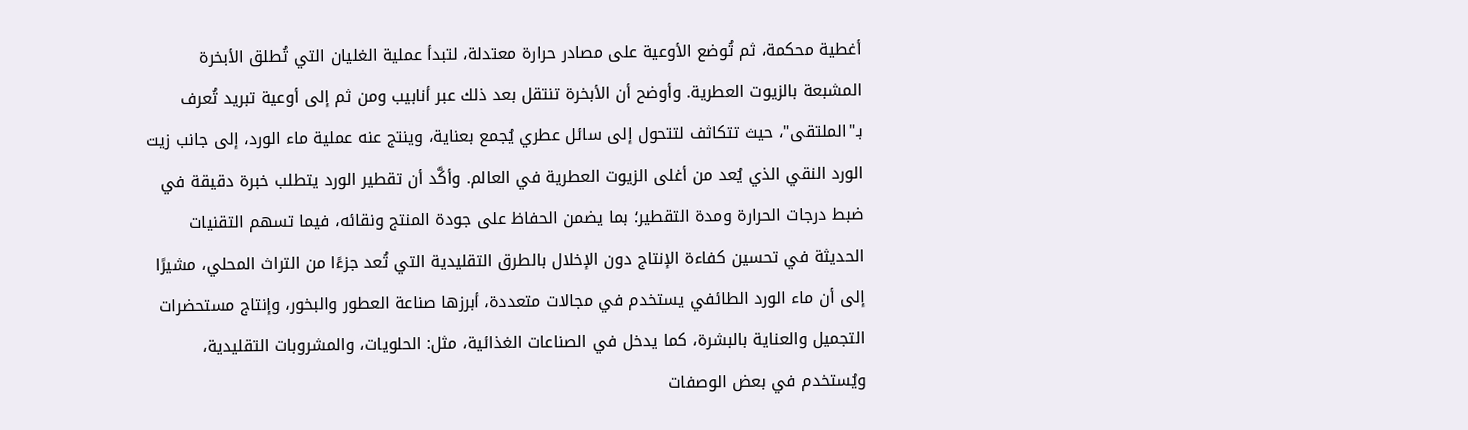أغطية محكمة، ثم تُوضع الأوعية على مصادر حرارة معتدلة، لتبدأ عملية الغليان التي تُطلق الأبخرة المشبعة بالزيوت العطرية. وأوضح أن الأبخرة تنتقل بعد ذلك عبر أنابيب ومن ثم إلى أوعية تبريد تُعرف بـ"الملتقى"، حيث تتكاثف لتتحول إلى سائل عطري يُجمع بعناية، وينتج عنه عملية ماء الورد، إلى جانب زيت الورد النقي الذي يُعد من أغلى الزيوت العطرية في العالم. وأكَّد أن تقطير الورد يتطلب خبرة دقيقة في ضبط درجات الحرارة ومدة التقطير؛ بما يضمن الحفاظ على جودة المنتج ونقائه، فيما تسهم التقنيات الحديثة في تحسين كفاءة الإنتاج دون الإخلال بالطرق التقليدية التي تُعد جزءًا من التراث المحلي، مشيرًا إلى أن ماء الورد الطائفي يستخدم في مجالات متعددة، أبرزها صناعة العطور والبخور، وإنتاج مستحضرات التجميل والعناية بالبشرة، كما يدخل في الصناعات الغذائية، مثل: الحلويات، والمشروبات التقليدية، ويُستخدم في بعض الوصفات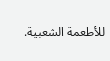للأطعمة الشعبية.